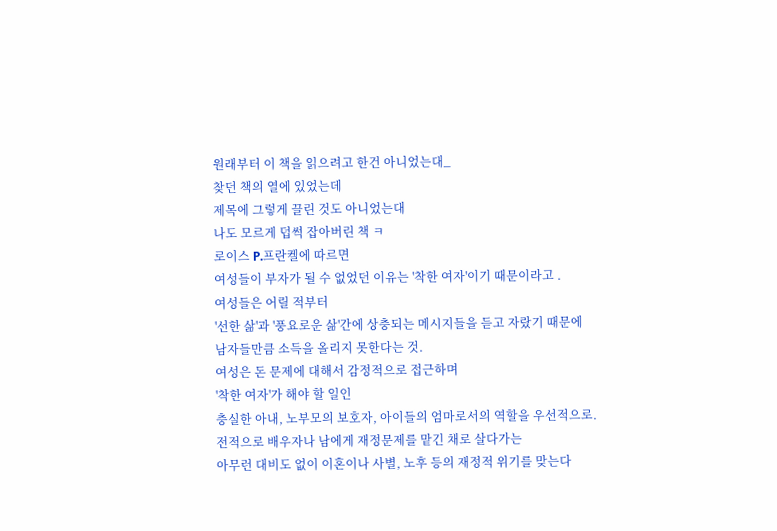원래부터 이 책을 읽으려고 한건 아니었는대_
찾던 책의 열에 있었는데
제목에 그렇게 끌린 것도 아니었는대
나도 모르게 덥썩 잡아버린 책 ㅋ
로이스 P.프란켈에 따르면
여성들이 부자가 될 수 없었던 이유는 '착한 여자'이기 때문이라고 .
여성들은 어릴 적부터
'선한 삶'과 '풍요로운 삶'간에 상충되는 메시지들을 듣고 자랐기 때문에
남자들만큼 소득을 올리지 못한다는 것.
여성은 돈 문제에 대해서 감정적으로 접근하며
'착한 여자'가 해야 할 일인
충실한 아내, 노부모의 보호자, 아이들의 엄마로서의 역할을 우선적으로.
전적으로 배우자나 남에게 재정문제를 맡긴 채로 살다가는
아무런 대비도 없이 이혼이나 사별, 노후 등의 재정적 위기를 맞는다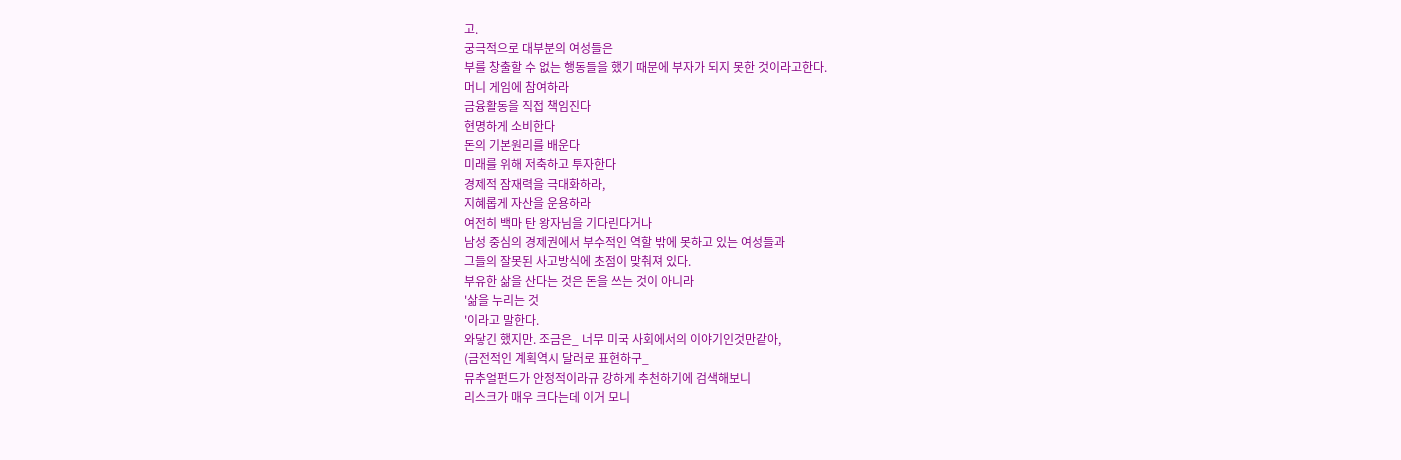고.
궁극적으로 대부분의 여성들은
부를 창출할 수 없는 행동들을 했기 때문에 부자가 되지 못한 것이라고한다.
머니 게임에 참여하라
금융활동을 직접 책임진다
현명하게 소비한다
돈의 기본원리를 배운다
미래를 위해 저축하고 투자한다
경제적 잠재력을 극대화하라,
지혜롭게 자산을 운용하라
여전히 백마 탄 왕자님을 기다린다거나
남성 중심의 경제권에서 부수적인 역할 밖에 못하고 있는 여성들과
그들의 잘못된 사고방식에 초점이 맞춰져 있다.
부유한 삶을 산다는 것은 돈을 쓰는 것이 아니라
'삶을 누리는 것
'이라고 말한다.
와닿긴 했지만. 조금은_ 너무 미국 사회에서의 이야기인것만같아,
(금전적인 계획역시 달러로 표현하구_
뮤추얼펀드가 안정적이라규 강하게 추천하기에 검색해보니
리스크가 매우 크다는데 이거 모니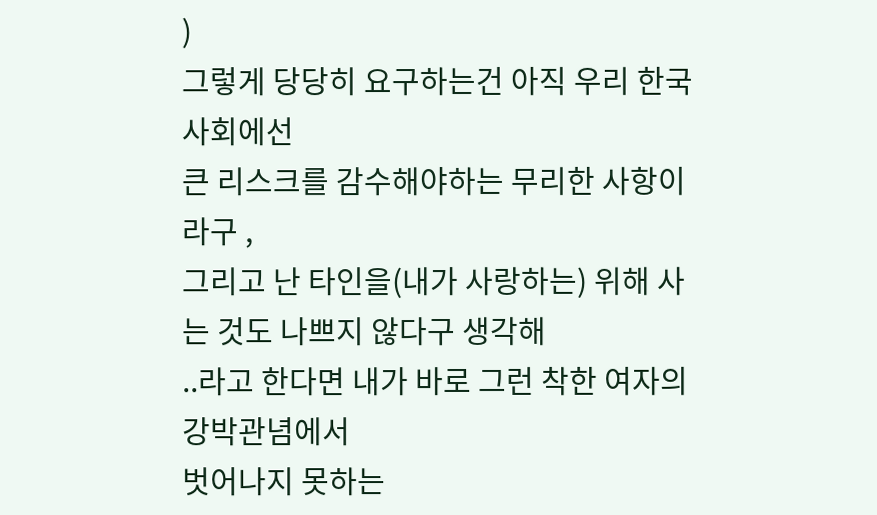)
그렇게 당당히 요구하는건 아직 우리 한국 사회에선
큰 리스크를 감수해야하는 무리한 사항이라구 ,
그리고 난 타인을(내가 사랑하는) 위해 사는 것도 나쁘지 않다구 생각해
..라고 한다면 내가 바로 그런 착한 여자의 강박관념에서
벗어나지 못하는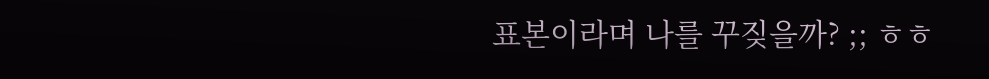표본이라며 나를 꾸짖을까? ;; ㅎㅎ